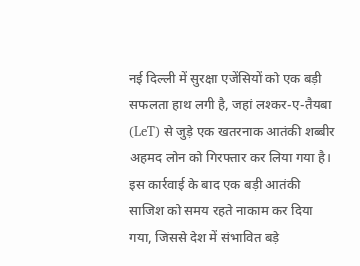नई दिल्ली में सुरक्षा एजेंसियों को एक बड़ी सफलता हाथ लगी है, जहां लश्कर-ए-तैयबा (LeT) से जुड़े एक खतरनाक आतंकी शब्बीर अहमद लोन को गिरफ्तार कर लिया गया है। इस कार्रवाई के बाद एक बड़ी आतंकी साजिश को समय रहते नाकाम कर दिया गया, जिससे देश में संभावित बड़े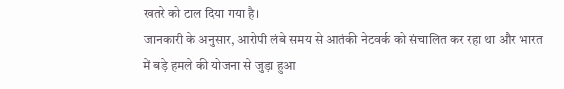खतरे को टाल दिया गया है।
जानकारी के अनुसार, आरोपी लंबे समय से आतंकी नेटवर्क को संचालित कर रहा था और भारत में बड़े हमले की योजना से जुड़ा हुआ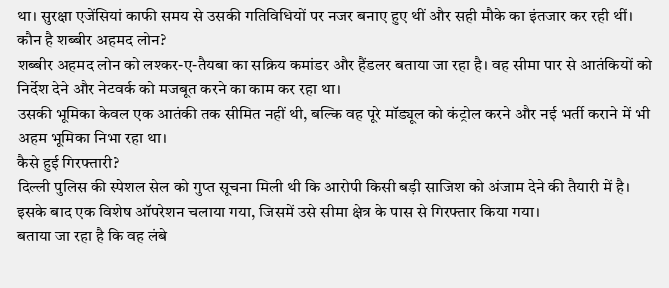था। सुरक्षा एजेंसियां काफी समय से उसकी गतिविधियों पर नजर बनाए हुए थीं और सही मौके का इंतजार कर रही थीं।
कौन है शब्बीर अहमद लोन?
शब्बीर अहमद लोन को लश्कर-ए-तैयबा का सक्रिय कमांडर और हैंडलर बताया जा रहा है। वह सीमा पार से आतंकियों को निर्देश देने और नेटवर्क को मजबूत करने का काम कर रहा था।
उसकी भूमिका केवल एक आतंकी तक सीमित नहीं थी, बल्कि वह पूरे मॉड्यूल को कंट्रोल करने और नई भर्ती कराने में भी अहम भूमिका निभा रहा था।
कैसे हुई गिरफ्तारी?
दिल्ली पुलिस की स्पेशल सेल को गुप्त सूचना मिली थी कि आरोपी किसी बड़ी साजिश को अंजाम देने की तैयारी में है। इसके बाद एक विशेष ऑपरेशन चलाया गया, जिसमें उसे सीमा क्षेत्र के पास से गिरफ्तार किया गया।
बताया जा रहा है कि वह लंबे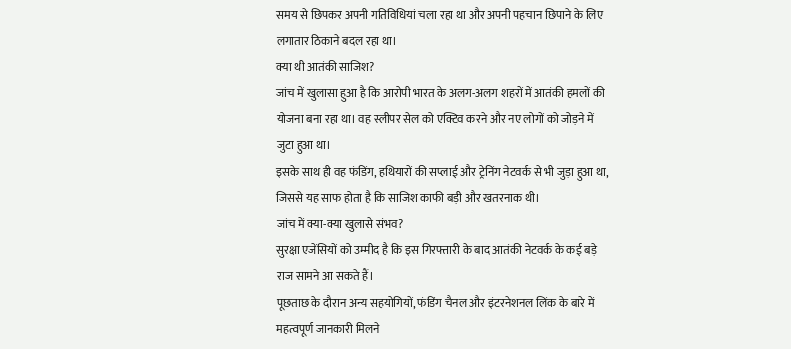समय से छिपकर अपनी गतिविधियां चला रहा था और अपनी पहचान छिपाने के लिए लगातार ठिकाने बदल रहा था।
क्या थी आतंकी साजिश?
जांच में खुलासा हुआ है कि आरोपी भारत के अलग-अलग शहरों में आतंकी हमलों की योजना बना रहा था। वह स्लीपर सेल को एक्टिव करने और नए लोगों को जोड़ने में जुटा हुआ था।
इसके साथ ही वह फंडिंग, हथियारों की सप्लाई और ट्रेनिंग नेटवर्क से भी जुड़ा हुआ था, जिससे यह साफ होता है कि साजिश काफी बड़ी और खतरनाक थी।
जांच में क्या-क्या खुलासे संभव?
सुरक्षा एजेंसियों को उम्मीद है कि इस गिरफ्तारी के बाद आतंकी नेटवर्क के कई बड़े राज सामने आ सकते हैं।
पूछताछ के दौरान अन्य सहयोगियों, फंडिंग चैनल और इंटरनेशनल लिंक के बारे में महत्वपूर्ण जानकारी मिलने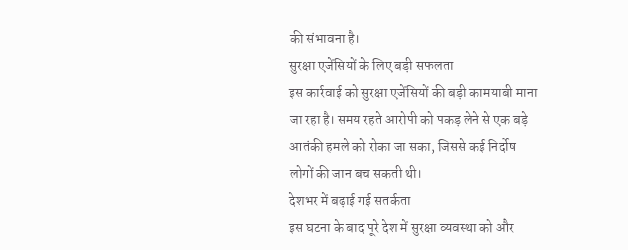की संभावना है।
सुरक्षा एजेंसियों के लिए बड़ी सफलता
इस कार्रवाई को सुरक्षा एजेंसियों की बड़ी कामयाबी माना जा रहा है। समय रहते आरोपी को पकड़ लेने से एक बड़े आतंकी हमले को रोका जा सका, जिससे कई निर्दोष लोगों की जान बच सकती थी।
देशभर में बढ़ाई गई सतर्कता
इस घटना के बाद पूरे देश में सुरक्षा व्यवस्था को और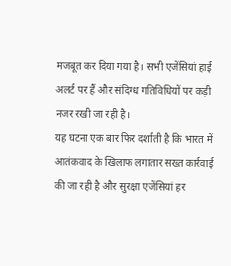मजबूत कर दिया गया है। सभी एजेंसियां हाई अलर्ट पर हैं और संदिग्ध गतिविधियों पर कड़ी नजर रखी जा रही है।
यह घटना एक बार फिर दर्शाती है कि भारत में आतंकवाद के खिलाफ लगातार सख्त कार्रवाई की जा रही है और सुरक्षा एजेंसियां हर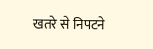खतरे से निपटने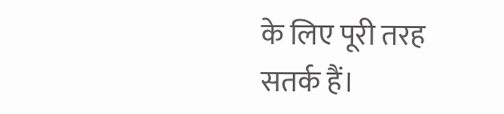के लिए पूरी तरह सतर्क हैं।